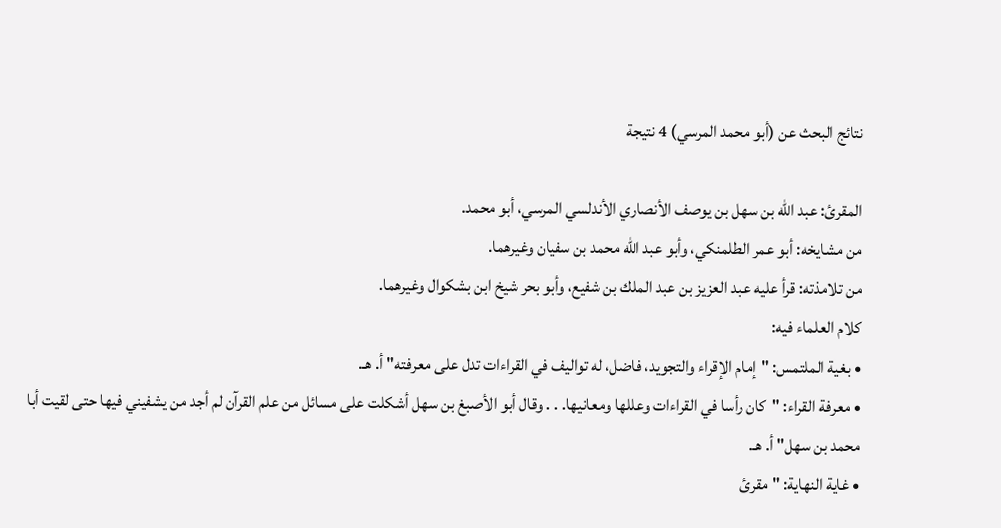نتائج البحث عن (أبو محمد المرسي) 4 نتيجة

المقرئ: عبد الله بن سهل بن يوصف الأنصاري الأندلسي المرسي، أبو محمد.
من مشايخه: أبو عمر الطلمنكي، وأبو عبد الله محمد بن سفيان وغيرهما.
من تلامذته: قرأ عليه عبد العزيز بن عبد الملك بن شفيع، وأبو بحر شيخ ابن بشكوال وغيرهما.
كلام العلماء فيه:
• بغية الملتمس: "إمام الإقراء والتجويد، فاضل، له تواليف في القراءات تدل على معرفته" أ. هـ.
• معرفة القراء: "كان رأسا في القراءات وعللها ومعانيها. . . وقال أبو الأصبغ بن سهل أشكلت على مسائل من علم القرآن لم أجد من يشفيني فيها حتى لقيت أبا محمد بن سهل" أ. هـ.
• غاية النهاية: "مقرئ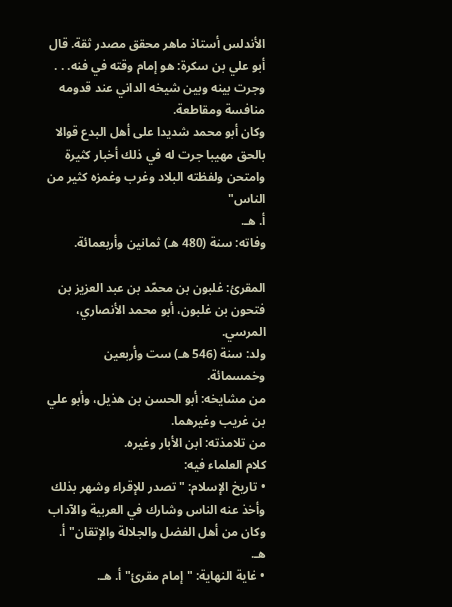الأندلس أستاذ ماهر محقق مصدر ثقة. قال أبو علي بن سكرة: هو إمام وقته في فنه. . . وجرت بينه وبين شيخه الداني عند قدومه منافسة ومقاطعة.
وكان أبو محمد شديدا على أهل البدع قوالا بالحق مهيبا جرت له في ذلك أخبار كثيرة وامتحن ولفظته البلاد وغرب وغمزه كثير من الناس"
أ. هـ.
وفاته: سنة (480 هـ) ثمانين وأربعمائة.

المقرئ: غلبون بن محمّد بن عبد العزيز بن فتحون بن غلبون، أبو محمد الأنصاري، المرسي.
ولد: سنة (546 هـ) ست وأربعين وخمسمائة.
من مشايخه: أبو الحسن بن هذيل، وأبو علي بن غريب وغيرهما.
من تلامذته: ابن الأبار وغيره.
كلام العلماء فيه:
• تاريخ الإسلام: "تصدر للإقراء وشهر بذلك وأخذ عنه الناس وشارك في العربية والآداب وكان من أهل الفضل والجلالة والإتقان" أ. هـ.
• غاية النهاية: "إمام مقرئ" أ. هـ.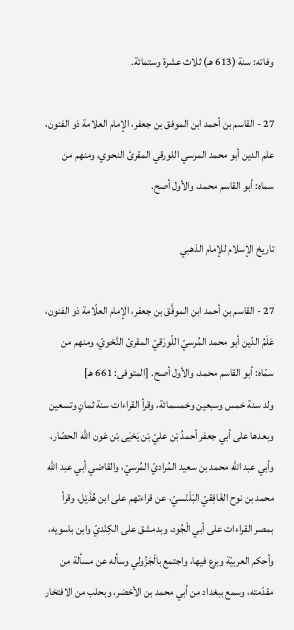وفاته: سنة (613 هـ) ثلاث عشرة وستمائة.

27 - القاسم بن أحمد ابن الموفق بن جعفر، الإمام العلامة ذو الفنون، علم الدين أبو محمد المرسي اللورقي المقرئ النحوي، ومنهم من سماه: أبو القاسم محمد، والأول أصح.

تاريخ الإسلام للإمام الذهبي

27 - القاسم بن أحمد ابن الموفَّق بن جعفر، الإمام العلّامة ذو الفنون، عَلَمُ الدّين أبو محمد المُرسيّ اللّورَقيّ المقرئ النَّحْويّ، ومنهم من سمّاه: أبو القاسم محمد، والأول أصح. [المتوفى: 661 هـ]
ولد سنة خمس وسبعين وخمسمائة، وقرأ القراءات سنة ثمانٍ وتسعين وبعدها على أبي جعفر أحمدُ بْن عليّ بْن يَحْيَى بْن عَون الله الحصّار، وأبي عبد الله محمد بن سعيد المُراديّ المُرسيّ، والقاضي أبي عبد الله محمد بن نوح الغَافِقيّ البَلَنْسيّ، عن قراءتهم على ابن هُذَيْل، وقرأ بمصر القراءات على أبي الْجُود، وبدمشق على الكِنْديّ وابن باسويه، وأحكم العربيّة وبرع فيها، واجتمع بالْجَزُولي وسأله عن مسألة من مقدّمته، وسمع ببغداد من أبي محمد بن الأخضر، وبحلب من الافتخار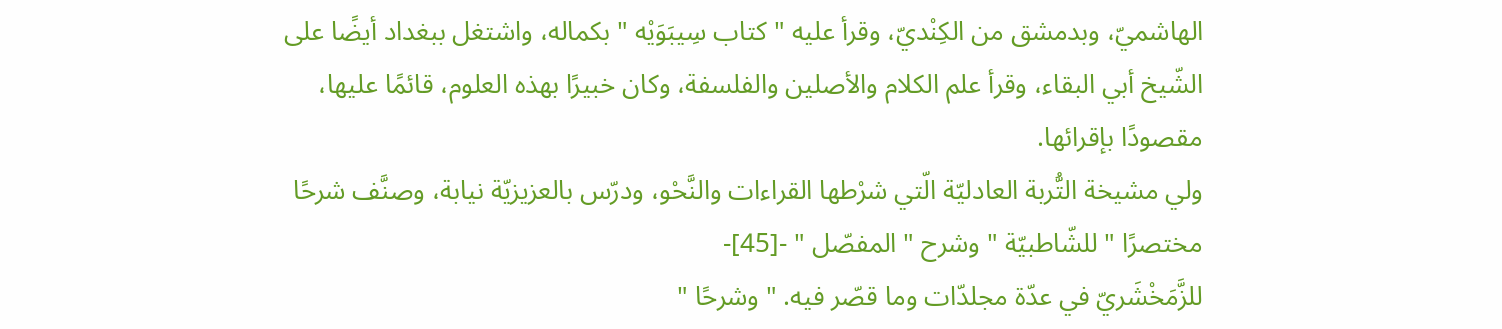الهاشميّ، وبدمشق من الكِنْديّ، وقرأ عليه " كتاب سِيبَوَيْه " بكماله، واشتغل ببغداد أيضًا على الشّيخ أبي البقاء، وقرأ علم الكلام والأصلين والفلسفة، وكان خبيرًا بهذه العلوم، قائمًا عليها، مقصودًا بإقرائها.
ولي مشيخة التُّربة العادليّة الّتي شرْطها القراءات والنَّحْو، ودرّس بالعزيزيّة نيابة، وصنَّف شرحًا مختصرًا " للشّاطبيّة " وشرح " المفصّل " -[45]-
للزَّمَخْشَريّ في عدّة مجلدّات وما قصّر فيه. " وشرحًا "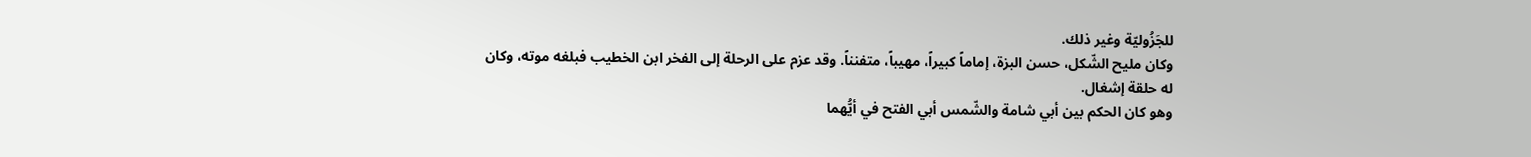للجَزُوليّة وغير ذلك.
وكان مليح الشّكل، حسن البزة، إماماً كبيراً، مهيباً، متفنناً. وقد عزم على الرحلة إلى الفخر ابن الخطيب فبلغه موته، وكان له حلقة إشغال.
وهو كان الحكم بين أبي شامة والشّمس أبي الفتح في أيُّهما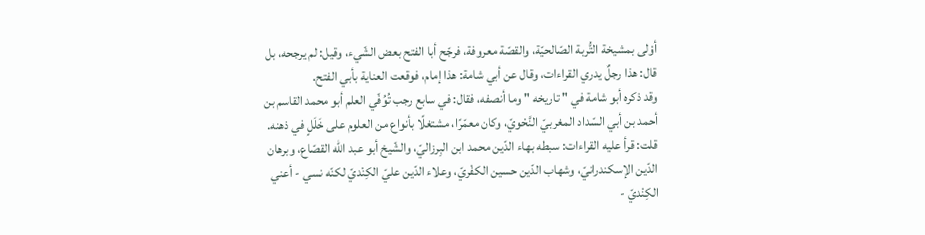أوْلى بمشيخة التُّربة الصّالحيّة، والقصّة معروفة، فرجّح أبا الفتح بعض الشّيء، وقيل: لم يرجحه، بل قال: هذا رجلٌ يدري القراءات، وقال عن أبي شامة: هذا إمام، فوقعت العناية بأبي الفتح.
وقد ذكره أبو شامة في " تاريخه " وما أنصفه، فقال: في سابع رجب تُوُفّي العلم أبو محمد القاسم بن أحمد بن أبي السّداد المغربيّ النَّحْويّ، وكان معمّرًا، مشتغلًا بأنواع من العلوم على خَلَلٍ في ذهنه.
قلت: قرأ عليه القراءات: سبطه بهاء الدّين محمد ابن البِرزاليّ، والشّيخ أبو عبد الله القصّاع، وبرهان الدّين الإسكندرانيّ، وشهاب الدّين حسين الكفْريّ، وعلاء الدّين عليّ الكِنْديّ لكنّه نسي - أعني الكِنْديّ -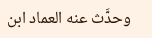وحدَّث عنه العماد ابن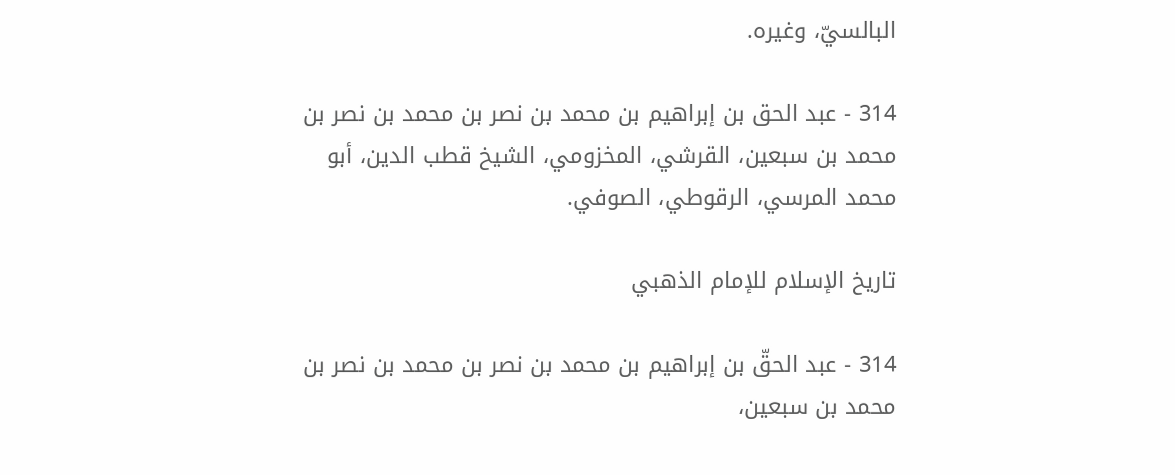البالسيّ، وغيره.

314 - عبد الحق بن إبراهيم بن محمد بن نصر بن محمد بن نصر بن محمد بن سبعين، القرشي، المخزومي، الشيخ قطب الدين، أبو محمد المرسي، الرقوطي، الصوفي.

تاريخ الإسلام للإمام الذهبي

314 - عبد الحقّ بن إبراهيم بن محمد بن نصر بن محمد بن نصر بن محمد بن سبعين،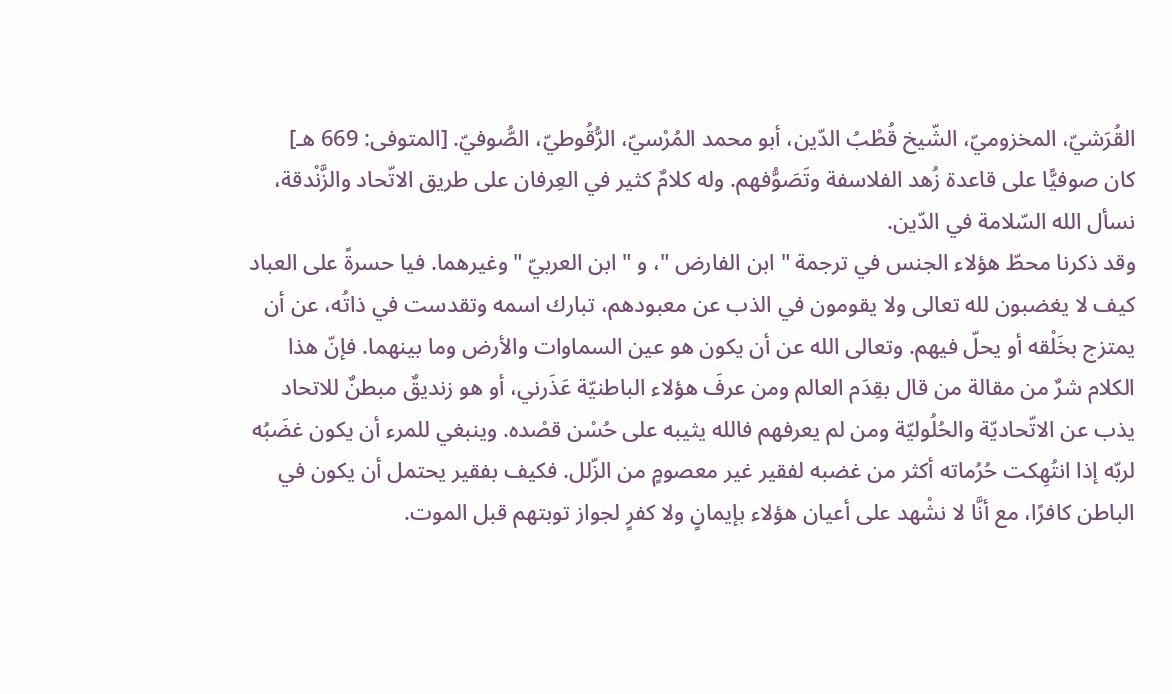القُرَشيّ، المخزوميّ، الشّيخ قُطْبُ الدّين، أبو محمد المُرْسيّ، الرُّقُوطيّ، الصُّوفيّ. [المتوفى: 669 هـ]
كان صوفيًّا على قاعدة زُهد الفلاسفة وتَصَوُّفهم. وله كلامٌ كثير في العِرفان على طريق الاتّحاد والزَّنْدقة، نسأل الله السّلامة في الدّين.
وقد ذكرنا محطّ هؤلاء الجنس في ترجمة " ابن الفارض "، و " ابن العربيّ " وغيرهما. فيا حسرةً على العباد كيف لا يغضبون لله تعالى ولا يقومون في الذب عن معبودهم، تبارك اسمه وتقدست في ذاتُه، عن أن يمتزج بخَلْقه أو يحلّ فيهم. وتعالى الله عن أن يكون هو عين السماوات والأرض وما بينهما. فإنّ هذا الكلام شرٌ من مقالة من قال بقِدَم العالم ومن عرفَ هؤلاء الباطنيّة عَذَرني، أو هو زنديقٌ مبطنٌ للاتحاد يذب عن الاتّحاديّة والحُلُوليّة ومن لم يعرفهم فالله يثيبه على حُسْن قصْده. وينبغي للمرء أن يكون غضَبُه لربّه إذا انتُهِكت حُرُماته أكثر من غضبه لفقير غير معصومٍ من الزّلل. فكيف بفقير يحتمل أن يكون في الباطن كافرًا، مع أنَّا لا نشْهد على أعيان هؤلاء بإيمانٍ ولا كفرٍ لجواز توبتهم قبل الموت.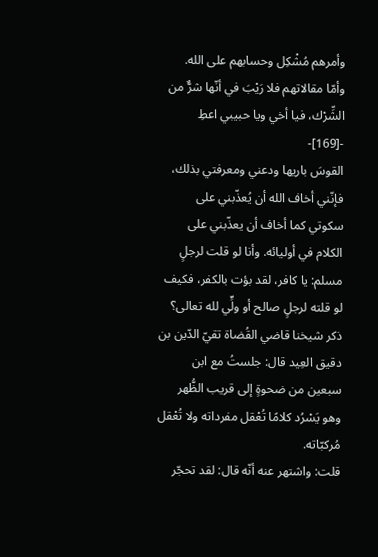وأمرهم مُشْكِل وحسابهم على الله.
وأمّا مقالاتهم فلا رَيْبَ في أنّها شرٌّ من الشِّرْك، فيا أخي ويا حبيبي اعطِ -[169]-
القوسَ باريها ودعني ومعرفتي بذلك، فإنّني أخاف الله أن يُعذّبني على سكوتي كما أخاف أن يعذّبني على الكلام في أوليائه. وأنا لو قلت لرجلٍ مسلم: يا كافر، لقد بؤت بالكفر، فكيف لو قلته لرجلٍ صالح أو ولٍّي لله تعالى؟
ذكر شيخنا قاضي القُضاة تقيّ الدّين بن دقيق العِيد قال: جلستُ مع ابن سبعين من ضحوةٍ إلى قريب الظُّهر وهو يَسْرُد كلامًا تُعْقل مفرداته ولا تُعْقل مُركبّاته.
قلت: واشتهر عنه أنّه قال: لقد تحجّر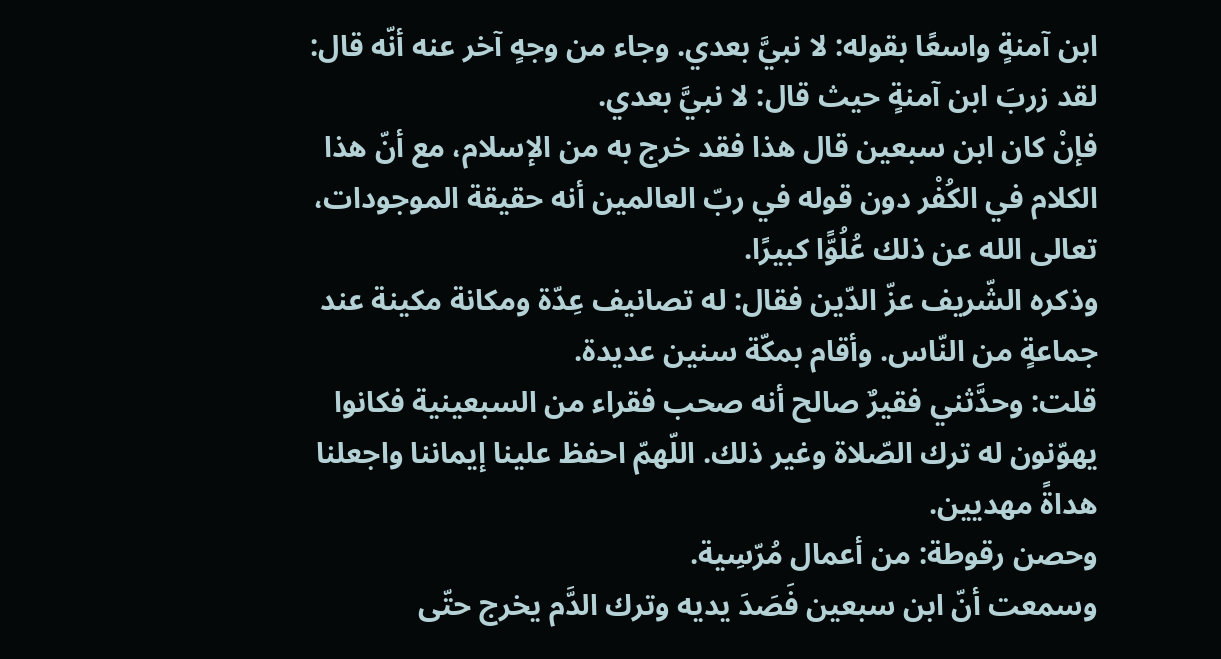ابن آمنةٍ واسعًا بقوله: لا نبيَّ بعدي. وجاء من وجهٍ آخر عنه أنّه قال: لقد زربَ ابن آمنةٍ حيث قال: لا نبيَّ بعدي.
فإنْ كان ابن سبعين قال هذا فقد خرج به من الإسلام، مع أنّ هذا الكلام في الكُفْر دون قوله في ربّ العالمين أنه حقيقة الموجودات، تعالى الله عن ذلك عُلُوًّا كبيرًا.
وذكره الشّريف عزّ الدّين فقال: له تصانيف عِدّة ومكانة مكينة عند جماعةٍ من النّاس. وأقام بمكّة سنين عديدة.
قلت: وحدَّثني فقيرٌ صالح أنه صحب فقراء من السبعينية فكانوا يهوّنون له ترك الصّلاة وغير ذلك. اللّهمّ احفظ علينا إيماننا واجعلنا هداةً مهديين.
وحصن رقوطة: من أعمال مُرّسِية.
وسمعت أنّ ابن سبعين فَصَدَ يديه وترك الدَّم يخرج حتّى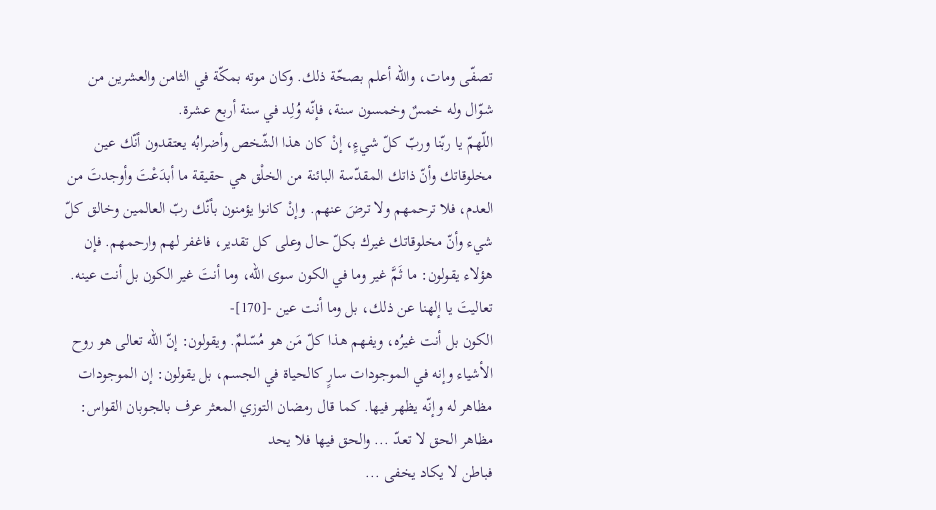تصفّى ومات، والله أعلم بصحّة ذلك. وكان موته بمكّة في الثامن والعشرين من شوّال وله خمسٌ وخمسون سنة، فإنّه وُلِد في سنة أربع عشرة.
اللّهمّ يا ربّنا وربّ كلّ شيءٍ، إنْ كان هذا الشّخص وأضرابُه يعتقدون أنّك عين مخلوقاتك وأنّ ذاتك المقدّسة البائنة من الخلْق هي حقيقة ما أبدَعْتَ وأوجدتَ من العدم، فلا ترحمهم ولا ترضَ عنهم. وإنْ كانوا يؤمنون بأنّك ربّ العالمين وخالق كلّ شيء وأنّ مخلوقاتك غيرك بكلّ حال وعلى كل تقدير، فاغفر لهم وارحمهم. فإن هؤلاء يقولون: ما ثَمَّ غير وما في الكون سوى الله، وما أنتَ غير الكون بل أنت عينه.
تعاليتَ يا إلهنا عن ذلك، بل وما أنت عين -[170]-
الكون بل أنت غيرُه، ويفهم هذا كلّ مَن هو مُسّلمٌ. ويقولون: إنّ الله تعالى هو روح الأشياء وإنه في الموجودات سارٍ كالحياة في الجسم، بل يقولون: إن الموجودات مظاهر له وإنّه يظهر فيها. كما قال رمضان التوزي المعثر عرف بالجوبان القواس:
مظاهر الحق لا تعدّ ... والحق فيها فلا يحد
فباطن لا يكاد يخفى ...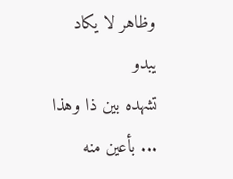وظاهر لا يكاد يبدو
تشهده بين ذا وهذا ... بأعين منه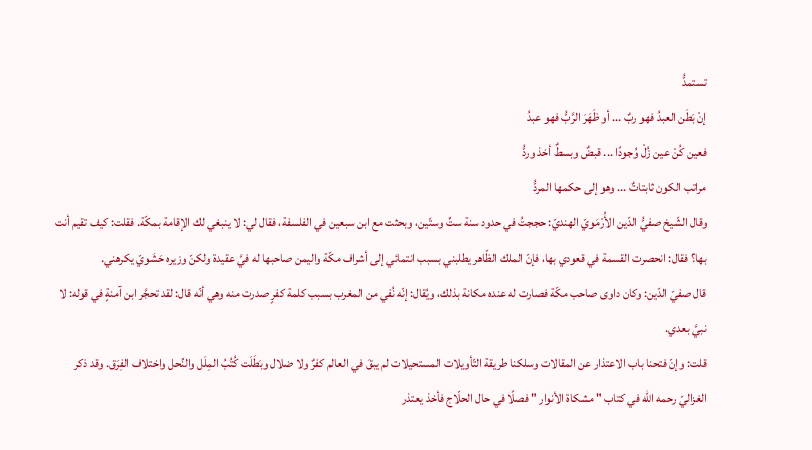تستمدُّ
إنْ بَطَن العبدُ فهو ربٌ ... أو ظَهَرَ الرَّبُّ فهو عبدُ
فعين كُنْ عين زُلْ وُجودًا ... قبضٌ وبسطٌ أخذ وردُّ
مراتب الكون ثابتاتٌ ... وهو إلى حكمها المردُّ
وقال الشّيخ صفيُّ الدّين الأُرْمَويّ الهنديّ: حججتُ في حدود سنة ستِّ وستّين، وبحثت مع ابن سبعين في الفلسفة، فقال لي: لا ينبغي لك الإقامة بمكّة. فقلت: كيف تقيم أنت بها؟ فقال: انحصرت القسمة في قعودي بها، فإنّ الملك الظّاهر يطلبني بسبب انتمائي إلى أشراف مكّة واليمن صاحبها له فيَّ عقيدة ولكنّ وزيره حَشَويّ يكرهني.
قال صفيّ الدّين: وكان داوى صاحب مكّة فصارت له عنده مكانة بذلك، ويُقال: إنّه نُفي من المغرب بسبب كلمة كفرٍ صدرت منه وهي أنّه قال: لقد تحجَّر ابن آمنةٍ في قوله: لا نبيَّ بعدي.
قلت: وإنّ فتحنا باب الاعتذار عن المقالات وسلكنا طريقة التّأويلات المستحيلات لم يبقَ في العالم كفرٌ ولا ضلال وبَطَلَت كُتُبُ المِلَل والنِّحل واختلاف الفِرَق. وقد ذكر الغزاليّ رحمه الله في كتاب " مشكاة الأنوار " فصلًا في حال الحلّاج فأخذ يعتذر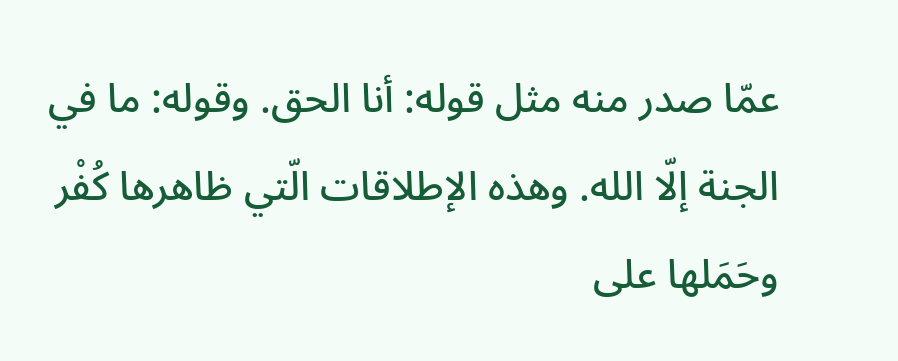عمّا صدر منه مثل قوله: أنا الحق. وقوله: ما في الجنة إلّا الله. وهذه الإطلاقات الّتي ظاهرها كُفْر وحَمَلها على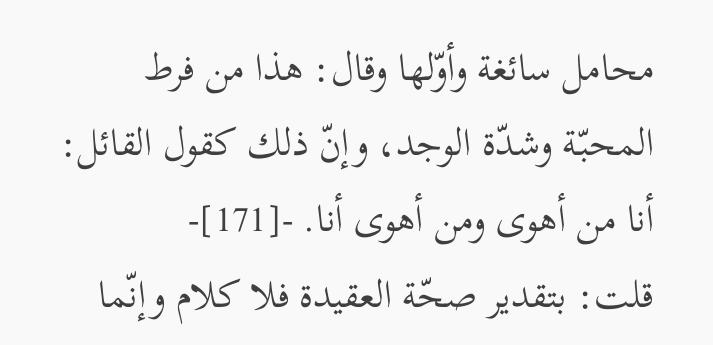محامل سائغة وأوّلها وقال: هذا من فرط المحبّة وشدّة الوجد، وإنّ ذلك كقول القائل: أنا من أهوى ومن أهوى أنا. -[171]-
قلت: بتقدير صحّة العقيدة فلا كلام وإنّما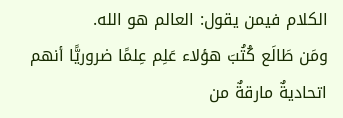الكلام فيمن يقول: العالم هو الله.
ومَن طَالَع كُتُبَ هؤلاء عَلِم عِلمًا ضروريًّا أنهم اتحاديةٌ مارقةٌ من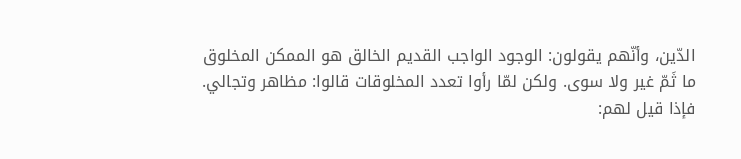الدّين، وأنّهم يقولون: الوجود الواجب القديم الخالق هو الممكن المخلوق ما ثَمّ غير ولا سوى. ولكن لمّا رأوا تعدد المخلوقات قالوا: مظاهر وتجالي. فإذا قيل لهم: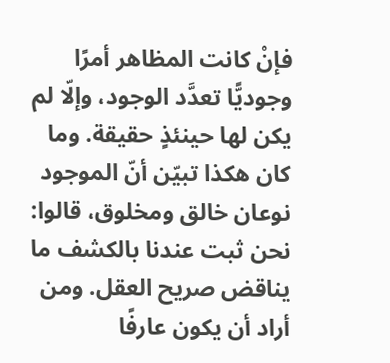فإنْ كانت المظاهر أمرًا وجوديًّا تعدَّد الوجود، وإلّا لم يكن لها حينئذٍ حقيقة. وما كان هكذا تبيّن أنّ الموجود نوعان خالق ومخلوق، قالوا: نحن ثبت عندنا بالكشف ما يناقض صريح العقل. ومن أراد أن يكون عارفًا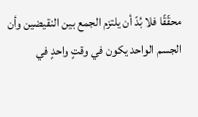محقّقًا فلا بُدّ أن يلتزم الجمع بين النقيضين وأن الجسم الواحد يكون في وقتٍ واحدٍ في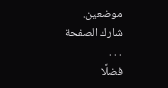موضعين.
شارك الصفحة
. . .
فضلًا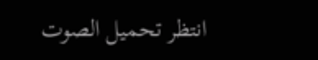انتظر تحميل الصوت